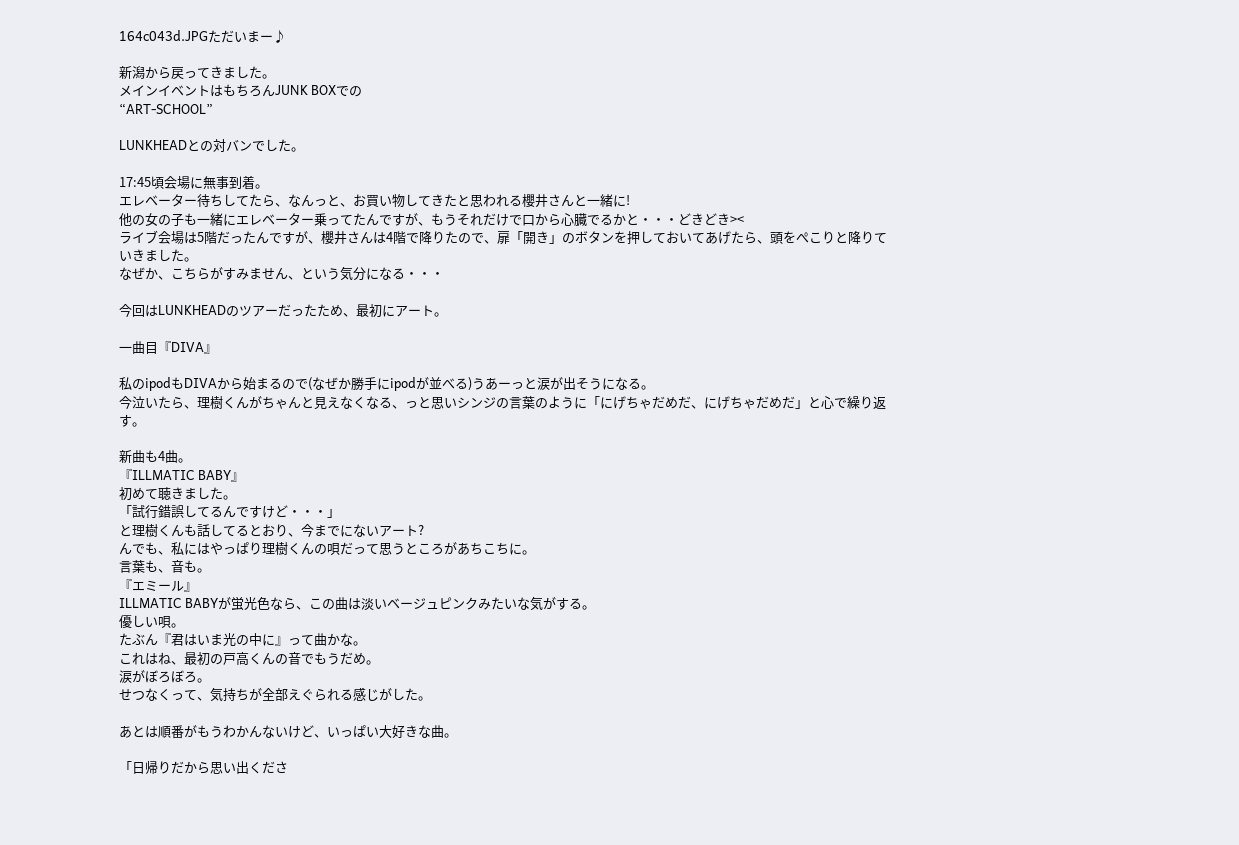164c043d.JPGただいまー♪

新潟から戻ってきました。
メインイベントはもちろんJUNK BOXでの
“ART-SCHOOL”

LUNKHEADとの対バンでした。

17:45頃会場に無事到着。
エレベーター待ちしてたら、なんっと、お買い物してきたと思われる櫻井さんと一緒に!
他の女の子も一緒にエレベーター乗ってたんですが、もうそれだけで口から心臓でるかと・・・どきどき><
ライブ会場は5階だったんですが、櫻井さんは4階で降りたので、扉「開き」のボタンを押しておいてあげたら、頭をぺこりと降りていきました。
なぜか、こちらがすみません、という気分になる・・・

今回はLUNKHEADのツアーだったため、最初にアート。

一曲目『DIVA』

私のipodもDIVAから始まるので(なぜか勝手にipodが並べる)うあーっと涙が出そうになる。
今泣いたら、理樹くんがちゃんと見えなくなる、っと思いシンジの言葉のように「にげちゃだめだ、にげちゃだめだ」と心で繰り返す。

新曲も4曲。
『ILLMATIC BABY』
初めて聴きました。
「試行錯誤してるんですけど・・・」
と理樹くんも話してるとおり、今までにないアート?
んでも、私にはやっぱり理樹くんの唄だって思うところがあちこちに。
言葉も、音も。
『エミール』
ILLMATIC BABYが蛍光色なら、この曲は淡いベージュピンクみたいな気がする。
優しい唄。
たぶん『君はいま光の中に』って曲かな。
これはね、最初の戸高くんの音でもうだめ。
涙がぼろぼろ。
せつなくって、気持ちが全部えぐられる感じがした。

あとは順番がもうわかんないけど、いっぱい大好きな曲。

「日帰りだから思い出くださ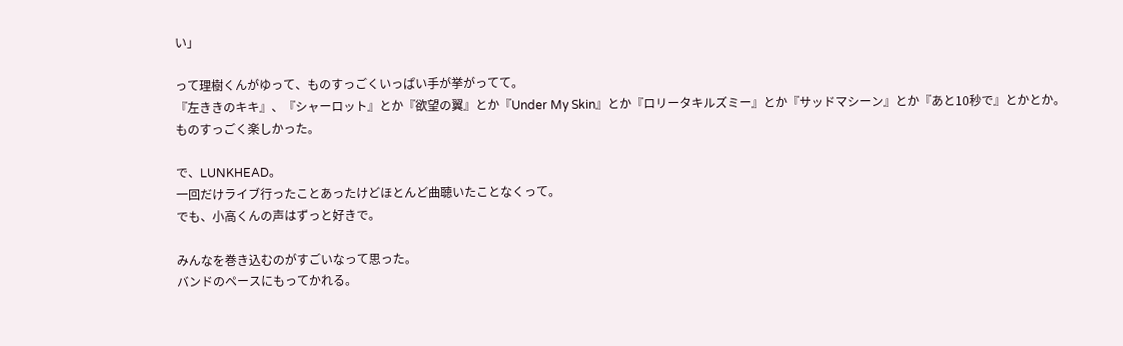い」

って理樹くんがゆって、ものすっごくいっぱい手が挙がってて。
『左ききのキキ』、『シャーロット』とか『欲望の翼』とか『Under My Skin』とか『ロリータキルズミー』とか『サッドマシーン』とか『あと10秒で』とかとか。
ものすっごく楽しかった。

で、LUNKHEAD。
一回だけライブ行ったことあったけどほとんど曲聴いたことなくって。
でも、小高くんの声はずっと好きで。

みんなを巻き込むのがすごいなって思った。
バンドのペースにもってかれる。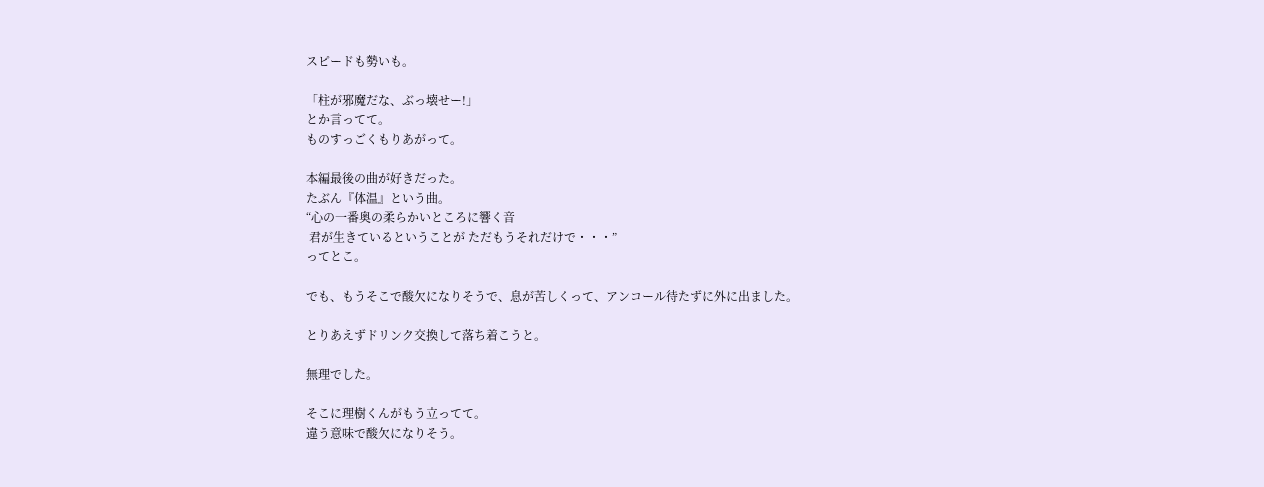スピードも勢いも。

「柱が邪魔だな、ぶっ壊せー!」
とか言ってて。
ものすっごくもりあがって。

本編最後の曲が好きだった。
たぶん『体温』という曲。
“心の一番奥の柔らかいところに響く音
 君が生きているということが ただもうそれだけで・・・”
ってとこ。

でも、もうそこで酸欠になりそうで、息が苦しくって、アンコール待たずに外に出ました。

とりあえずドリンク交換して落ち着こうと。

無理でした。

そこに理樹くんがもう立ってて。
違う意味で酸欠になりそう。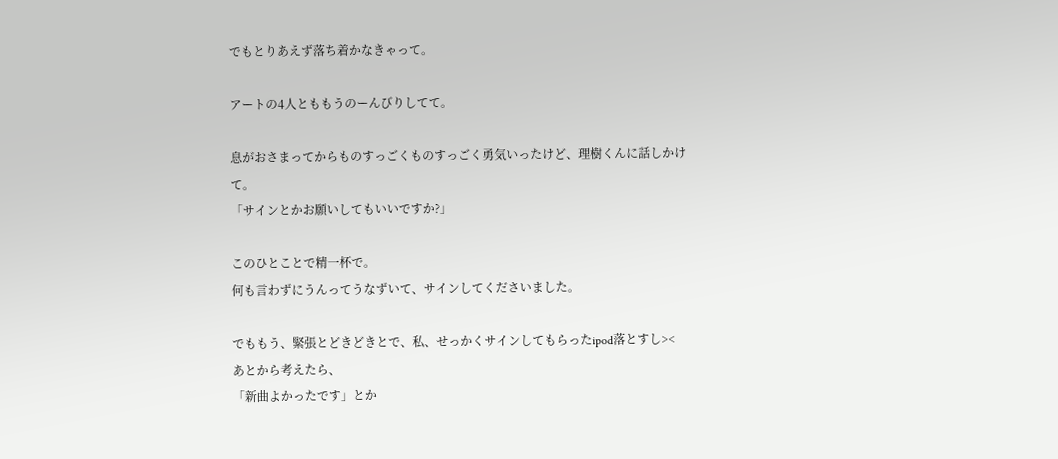でもとりあえず落ち着かなきゃって。

アートの4人とももうのーんびりしてて。

息がおさまってからものすっごくものすっごく勇気いったけど、理樹くんに話しかけて。
「サインとかお願いしてもいいですか?」

このひとことで精一杯で。
何も言わずにうんってうなずいて、サインしてくださいました。

でももう、緊張とどきどきとで、私、せっかくサインしてもらったipod落とすし><
あとから考えたら、
「新曲よかったです」とか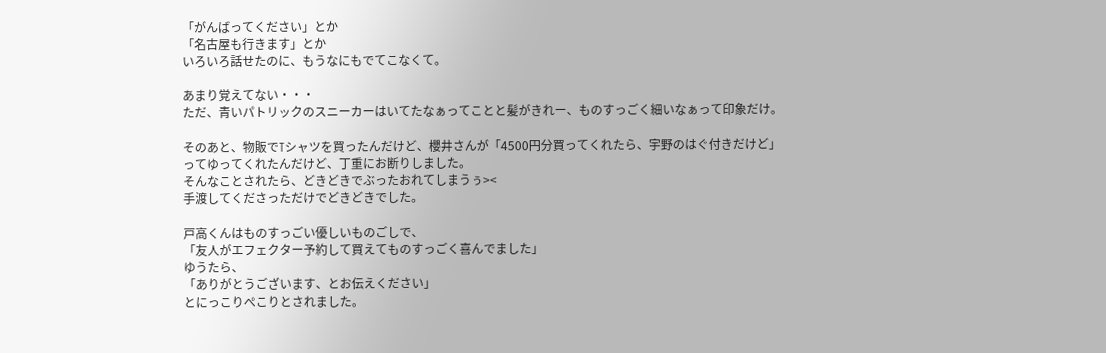「がんばってください」とか
「名古屋も行きます」とか
いろいろ話せたのに、もうなにもでてこなくて。

あまり覚えてない・・・
ただ、青いパトリックのスニーカーはいてたなぁってことと髪がきれー、ものすっごく細いなぁって印象だけ。

そのあと、物販でTシャツを買ったんだけど、櫻井さんが「4500円分買ってくれたら、宇野のはぐ付きだけど」
ってゆってくれたんだけど、丁重にお断りしました。
そんなことされたら、どきどきでぶったおれてしまうぅ><
手渡してくださっただけでどきどきでした。

戸高くんはものすっごい優しいものごしで、
「友人がエフェクター予約して買えてものすっごく喜んでました」
ゆうたら、
「ありがとうございます、とお伝えください」
とにっこりぺこりとされました。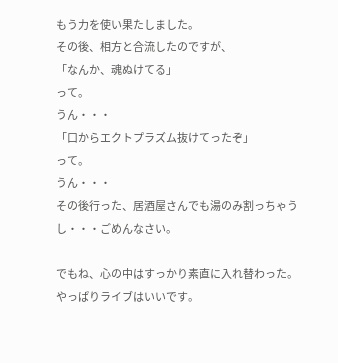もう力を使い果たしました。
その後、相方と合流したのですが、
「なんか、魂ぬけてる」
って。
うん・・・
「口からエクトプラズム抜けてったぞ」
って。
うん・・・
その後行った、居酒屋さんでも湯のみ割っちゃうし・・・ごめんなさい。

でもね、心の中はすっかり素直に入れ替わった。
やっぱりライブはいいです。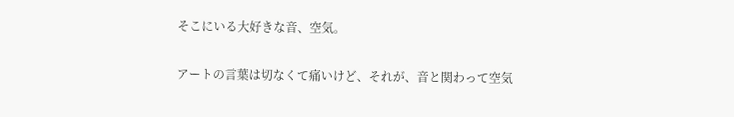そこにいる大好きな音、空気。

アートの言葉は切なくて痛いけど、それが、音と関わって空気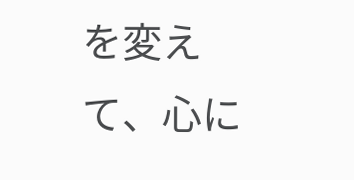を変えて、心に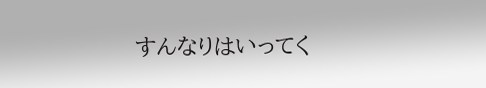すんなりはいってく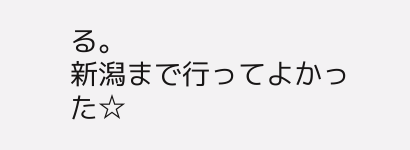る。
新潟まで行ってよかった☆